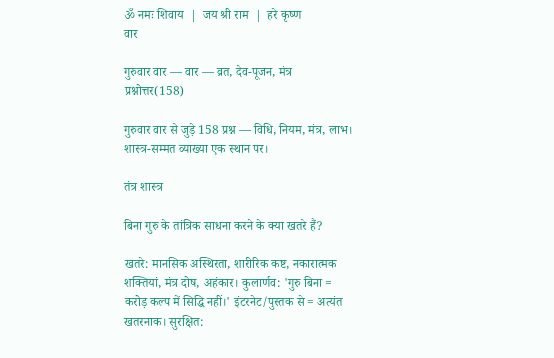ॐ नमः शिवाय  |  जय श्री राम  |  हरे कृष्ण
वार

गुरुवार वार — वार — व्रत, देव-पूजन, मंत्र प्रश्नोत्तर(158)

गुरुवार वार से जुड़े 158 प्रश्न — विधि, नियम, मंत्र, लाभ। शास्त्र-सम्मत व्याख्या एक स्थान पर।

तंत्र शास्त्र

बिना गुरु के तांत्रिक साधना करने के क्या खतरे हैं?

खतरे: मानसिक अस्थिरता, शारीरिक कष्ट, नकारात्मक शक्तियां, मंत्र दोष, अहंकार। कुलार्णव: 'गुरु बिना = करोड़ कल्प में सिद्धि नहीं।' इंटरनेट/पुस्तक से = अत्यंत खतरनाक। सुरक्षित: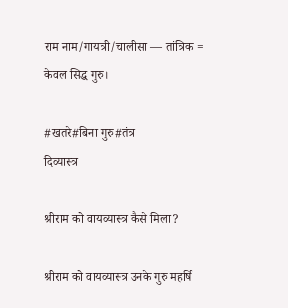राम नाम/गायत्री/चालीसा — तांत्रिक = केवल सिद्ध गुरु।

#खतरे#बिना गुरु#तंत्र
दिव्यास्त्र

श्रीराम को वायव्यास्त्र कैसे मिला?

श्रीराम को वायव्यास्त्र उनके गुरु महर्षि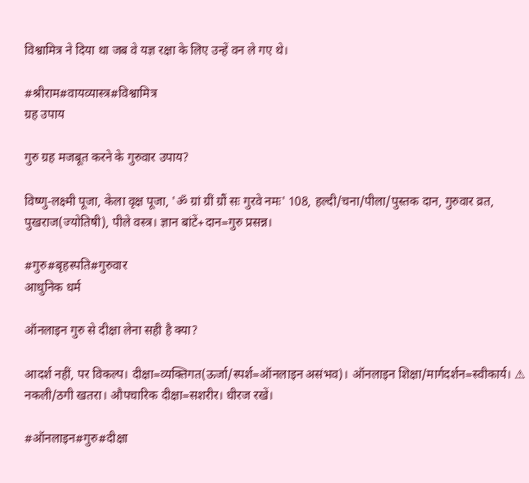विश्वामित्र ने दिया था जब वे यज्ञ रक्षा के लिए उन्हें वन ले गए थे।

#श्रीराम#वायव्यास्त्र#विश्वामित्र
ग्रह उपाय

गुरु ग्रह मजबूत करने के गुरुवार उपाय?

विष्णु-लक्ष्मी पूजा, केला वृक्ष पूजा, 'ॐ ग्रां ग्रीं ग्रौं सः गुरवे नमः' 108, हल्दी/चना/पीला/पुस्तक दान, गुरुवार व्रत, पुखराज(ज्योतिषी), पीले वस्त्र। ज्ञान बांटें+दान=गुरु प्रसन्न।

#गुरु#बृहस्पति#गुरुवार
आधुनिक धर्म

ऑनलाइन गुरु से दीक्षा लेना सही है क्या?

आदर्श नहीं, पर विकल्प। दीक्षा=व्यक्तिगत(ऊर्जा/स्पर्श=ऑनलाइन असंभव)। ऑनलाइन शिक्षा/मार्गदर्शन=स्वीकार्य। ⚠ नकली/ठगी खतरा। औपचारिक दीक्षा=सशरीर। धीरज रखें।

#ऑनलाइन#गुरु#दीक्षा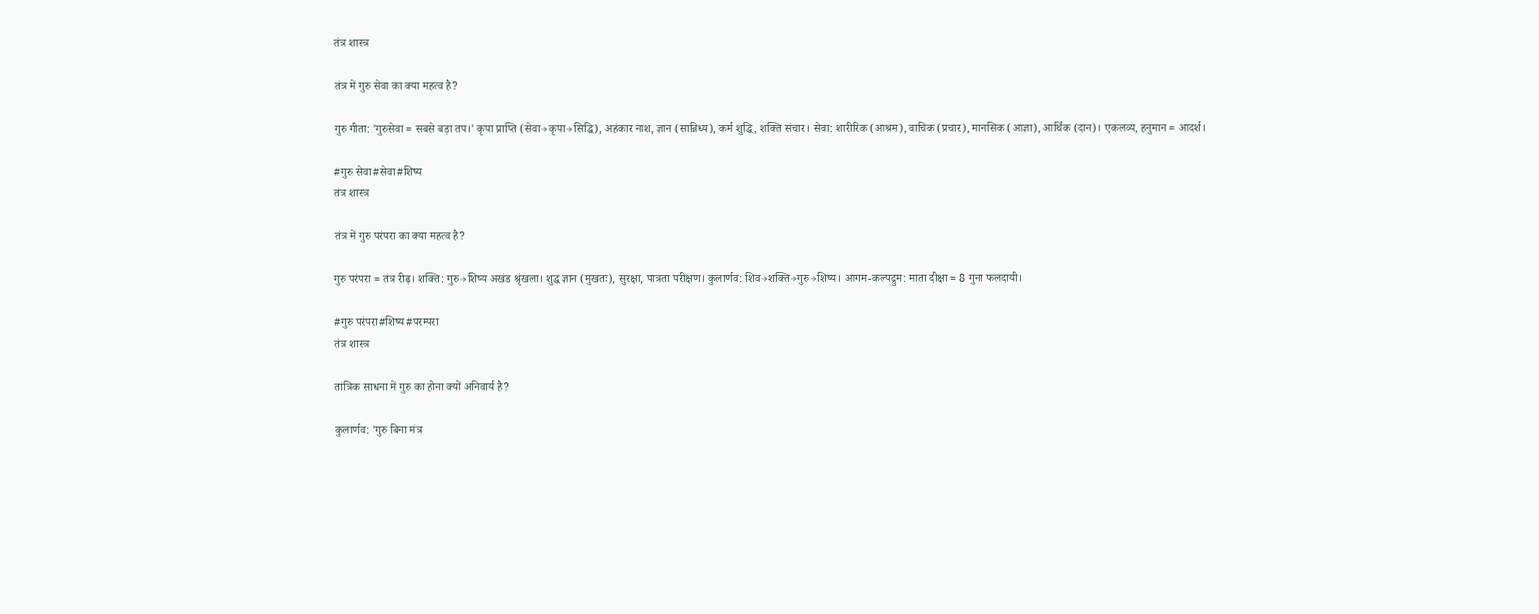तंत्र शास्त्र

तंत्र में गुरु सेवा का क्या महत्व है?

गुरु गीता: 'गुरुसेवा = सबसे बड़ा तप।' कृपा प्राप्ति (सेवा→कृपा→सिद्धि), अहंकार नाश, ज्ञान (सान्निध्य), कर्म शुद्धि, शक्ति संचार। सेवा: शारीरिक (आश्रम), वाचिक (प्रचार), मानसिक (आज्ञा), आर्थिक (दान)। एकलव्य, हनुमान = आदर्श।

#गुरु सेवा#सेवा#शिष्य
तंत्र शास्त्र

तंत्र में गुरु परंपरा का क्या महत्व है?

गुरु परंपरा = तंत्र रीढ़। शक्ति: गुरु→शिष्य अखंड श्रृंखला। शुद्ध ज्ञान (मुखतः), सुरक्षा, पात्रता परीक्षण। कुलार्णव: शिव→शक्ति→गुरु→शिष्य। आगम-कल्पद्रुम: माता दीक्षा = 8 गुना फलदायी।

#गुरु परंपरा#शिष्य#परम्परा
तंत्र शास्त्र

तांत्रिक साधना में गुरु का होना क्यों अनिवार्य है?

कुलार्णव: 'गुरु बिना मंत्र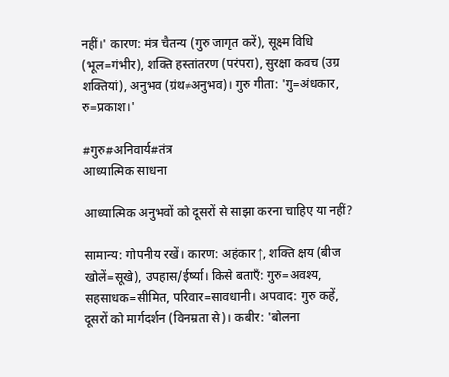नहीं।' कारण: मंत्र चैतन्य (गुरु जागृत करें), सूक्ष्म विधि (भूल=गंभीर), शक्ति हस्तांतरण (परंपरा), सुरक्षा कवच (उग्र शक्तियां), अनुभव (ग्रंथ≠अनुभव)। गुरु गीता: 'गु=अंधकार, रु=प्रकाश।'

#गुरु#अनिवार्य#तंत्र
आध्यात्मिक साधना

आध्यात्मिक अनुभवों को दूसरों से साझा करना चाहिए या नहीं?

सामान्य: गोपनीय रखें। कारण: अहंकार↑, शक्ति क्षय (बीज खोलें=सूखे), उपहास/ईर्ष्या। किसे बताएँ: गुरु=अवश्य, सहसाधक=सीमित, परिवार=सावधानी। अपवाद: गुरु कहें, दूसरों को मार्गदर्शन (विनम्रता से)। कबीर: 'बोलना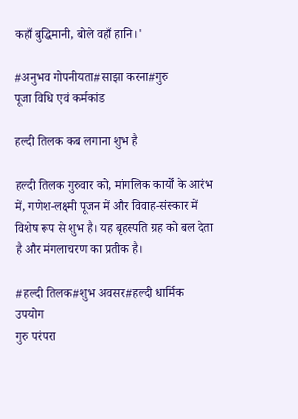कहाँ बुद्धिमानी, बोले वहाँ हानि।'

#अनुभव गोपनीयता#साझा करना#गुरु
पूजा विधि एवं कर्मकांड

हल्दी तिलक कब लगाना शुभ है

हल्दी तिलक गुरुवार को, मांगलिक कार्यों के आरंभ में, गणेश-लक्ष्मी पूजन में और विवाह-संस्कार में विशेष रूप से शुभ है। यह बृहस्पति ग्रह को बल देता है और मंगलाचरण का प्रतीक है।

#हल्दी तिलक#शुभ अवसर#हल्दी धार्मिक उपयोग
गुरु परंपरा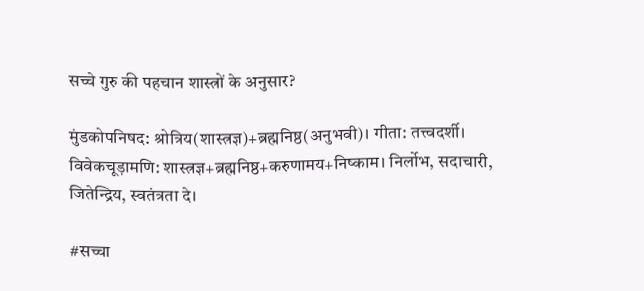सच्चे गुरु की पहचान शास्त्रों के अनुसार?

मुंडकोपनिषद: श्रोत्रिय(शास्त्रज्ञ)+ब्रह्मनिष्ठ(अनुभवी)। गीता: तत्त्वदर्शी। विवेकचूड़ामणि: शास्त्रज्ञ+ब्रह्मनिष्ठ+करुणामय+निष्काम। निर्लोभ, सदाचारी, जितेन्द्रिय, स्वतंत्रता दे।

#सच्चा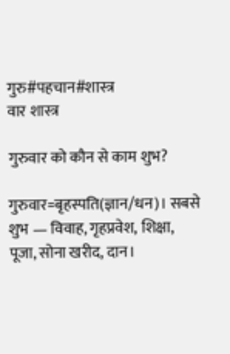गुरु#पहचान#शास्त्र
वार शास्त्र

गुरुवार को कौन से काम शुभ?

गुरुवार=बृहस्पति(ज्ञान/धन)। सबसे शुभ — विवाह, गृहप्रवेश, शिक्षा, पूजा, सोना खरीद, दान।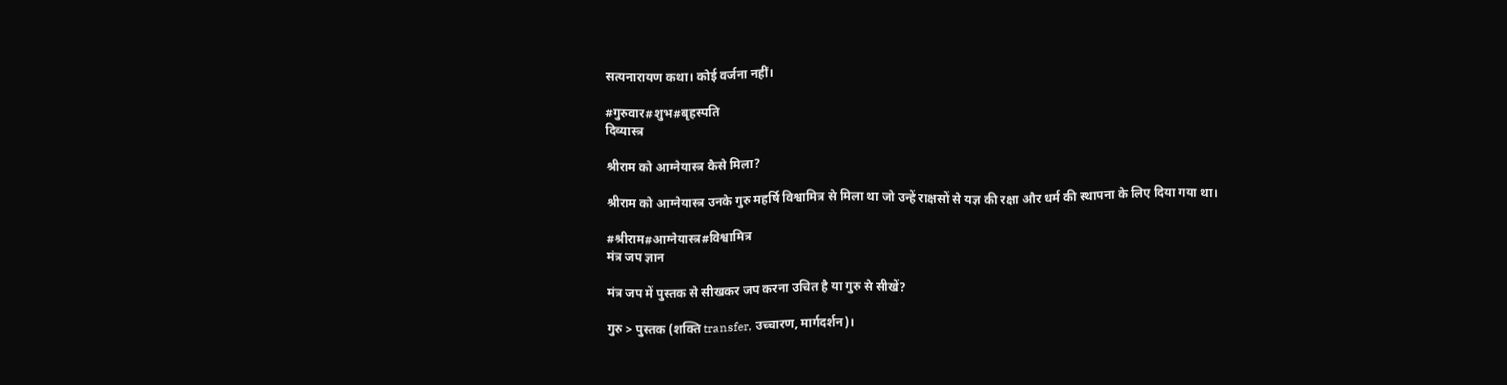सत्यनारायण कथा। कोई वर्जना नहीं।

#गुरुवार#शुभ#बृहस्पति
दिव्यास्त्र

श्रीराम को आग्नेयास्त्र कैसे मिला?

श्रीराम को आग्नेयास्त्र उनके गुरु महर्षि विश्वामित्र से मिला था जो उन्हें राक्षसों से यज्ञ की रक्षा और धर्म की स्थापना के लिए दिया गया था।

#श्रीराम#आग्नेयास्त्र#विश्वामित्र
मंत्र जप ज्ञान

मंत्र जप में पुस्तक से सीखकर जप करना उचित है या गुरु से सीखें?

गुरु > पुस्तक (शक्ति transfer, उच्चारण, मार्गदर्शन)।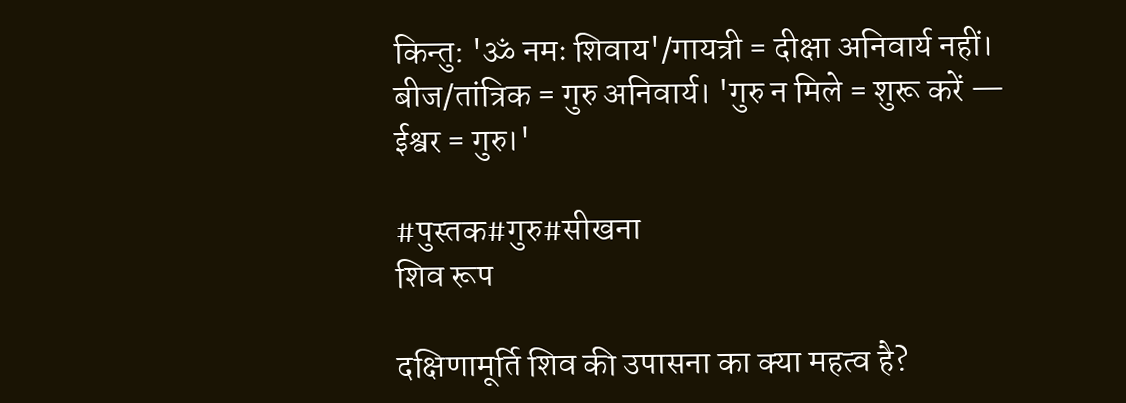किन्तु: 'ॐ नमः शिवाय'/गायत्री = दीक्षा अनिवार्य नहीं। बीज/तांत्रिक = गुरु अनिवार्य। 'गुरु न मिले = शुरू करें — ईश्वर = गुरु।'

#पुस्तक#गुरु#सीखना
शिव रूप

दक्षिणामूर्ति शिव की उपासना का क्या महत्व है?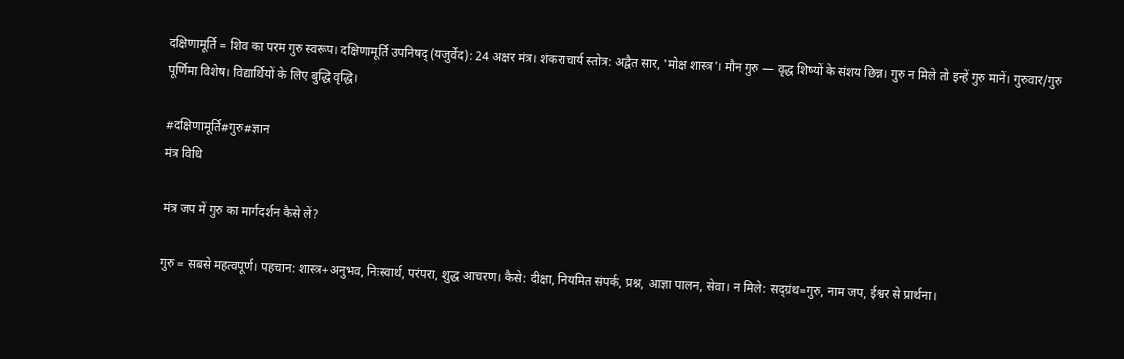दक्षिणामूर्ति = शिव का परम गुरु स्वरूप। दक्षिणामूर्ति उपनिषद् (यजुर्वेद): 24 अक्षर मंत्र। शंकराचार्य स्तोत्र: अद्वैत सार, 'मोक्ष शास्त्र'। मौन गुरु — वृद्ध शिष्यों के संशय छिन्न। गुरु न मिले तो इन्हें गुरु मानें। गुरुवार/गुरु पूर्णिमा विशेष। विद्यार्थियों के लिए बुद्धि वृद्धि।

#दक्षिणामूर्ति#गुरु#ज्ञान
मंत्र विधि

मंत्र जप में गुरु का मार्गदर्शन कैसे लें?

गुरु = सबसे महत्वपूर्ण। पहचान: शास्त्र+अनुभव, निःस्वार्थ, परंपरा, शुद्ध आचरण। कैसे: दीक्षा, नियमित संपर्क, प्रश्न, आज्ञा पालन, सेवा। न मिले: सद्ग्रंथ=गुरु, नाम जप, ईश्वर से प्रार्थना।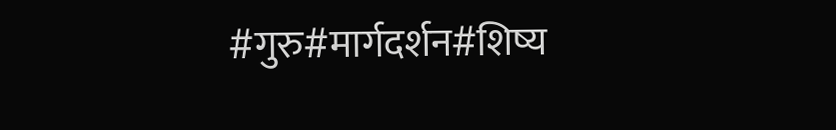#गुरु#मार्गदर्शन#शिष्य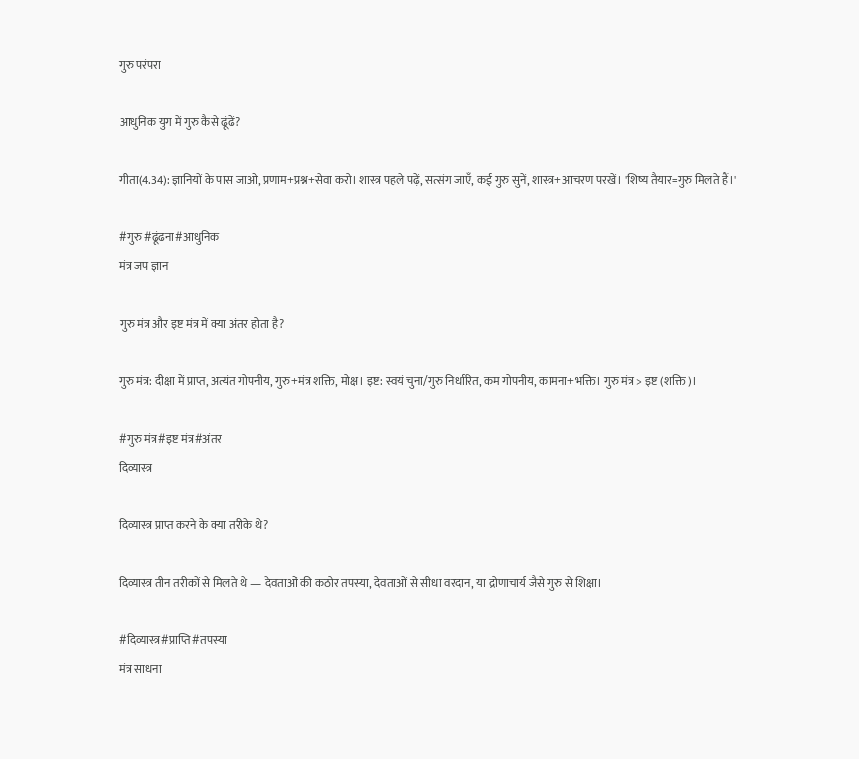गुरु परंपरा

आधुनिक युग में गुरु कैसे ढूंढें?

गीता(4.34): ज्ञानियों के पास जाओ, प्रणाम+प्रश्न+सेवा करो। शास्त्र पहले पढ़ें, सत्संग जाएँ, कई गुरु सुनें, शास्त्र+आचरण परखें। 'शिष्य तैयार=गुरु मिलते हैं।'

#गुरु#ढूंढना#आधुनिक
मंत्र जप ज्ञान

गुरु मंत्र और इष्ट मंत्र में क्या अंतर होता है?

गुरु मंत्र: दीक्षा में प्राप्त, अत्यंत गोपनीय, गुरु+मंत्र शक्ति, मोक्ष। इष्ट: स्वयं चुना/गुरु निर्धारित, कम गोपनीय, कामना+भक्ति। गुरु मंत्र > इष्ट (शक्ति)।

#गुरु मंत्र#इष्ट मंत्र#अंतर
दिव्यास्त्र

दिव्यास्त्र प्राप्त करने के क्या तरीके थे?

दिव्यास्त्र तीन तरीकों से मिलते थे — देवताओं की कठोर तपस्या, देवताओं से सीधा वरदान, या द्रोणाचार्य जैसे गुरु से शिक्षा।

#दिव्यास्त्र#प्राप्ति#तपस्या
मंत्र साधना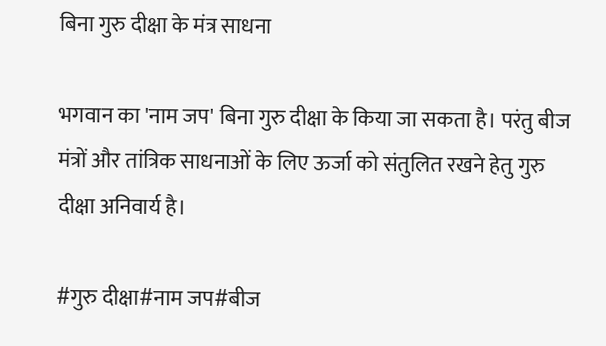बिना गुरु दीक्षा के मंत्र साधना

भगवान का 'नाम जप' बिना गुरु दीक्षा के किया जा सकता है। परंतु बीज मंत्रों और तांत्रिक साधनाओं के लिए ऊर्जा को संतुलित रखने हेतु गुरु दीक्षा अनिवार्य है।

#गुरु दीक्षा#नाम जप#बीज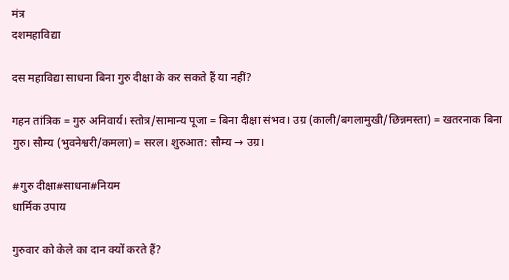मंत्र
दशमहाविद्या

दस महाविद्या साधना बिना गुरु दीक्षा के कर सकते हैं या नहीं?

गहन तांत्रिक = गुरु अनिवार्य। स्तोत्र/सामान्य पूजा = बिना दीक्षा संभव। उग्र (काली/बगलामुखी/छिन्नमस्ता) = खतरनाक बिना गुरु। सौम्य (भुवनेश्वरी/कमला) = सरल। शुरुआत: सौम्य → उग्र।

#गुरु दीक्षा#साधना#नियम
धार्मिक उपाय

गुरुवार को केले का दान क्यों करते हैं?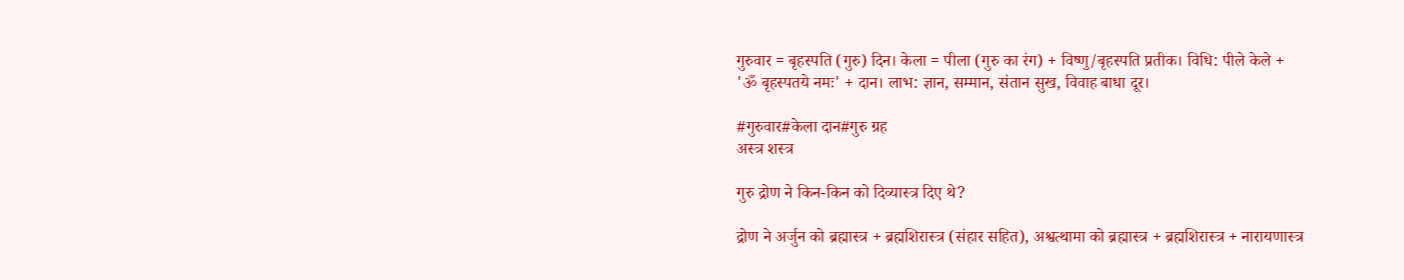गुरुवार = बृहस्पति (गुरु) दिन। केला = पीला (गुरु का रंग) + विष्णु/बृहस्पति प्रतीक। विधि: पीले केले + 'ॐ बृहस्पतये नमः' + दान। लाभ: ज्ञान, सम्मान, संतान सुख, विवाह बाधा दूर।

#गुरुवार#केला दान#गुरु ग्रह
अस्त्र शस्त्र

गुरु द्रोण ने किन-किन को दिव्यास्त्र दिए थे?

द्रोण ने अर्जुन को ब्रह्मास्त्र + ब्रह्मशिरास्त्र (संहार सहित), अश्वत्थामा को ब्रह्मास्त्र + ब्रह्मशिरास्त्र + नारायणास्त्र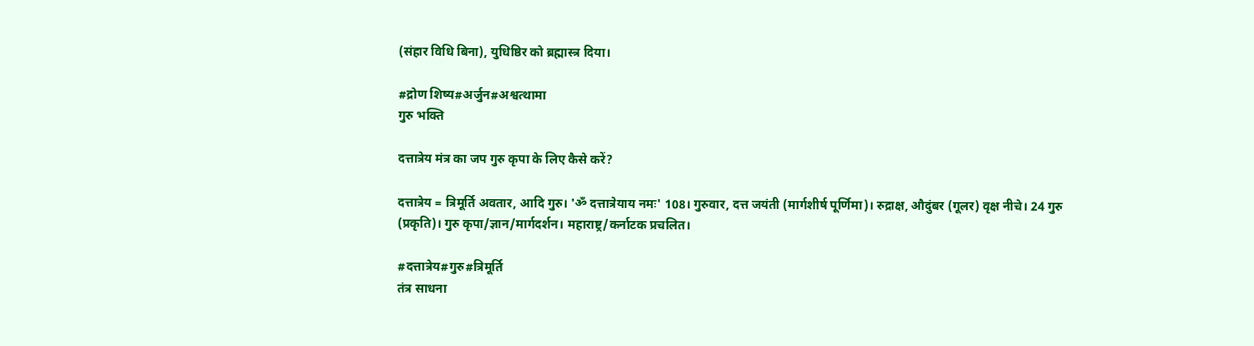(संहार विधि बिना), युधिष्ठिर को ब्रह्मास्त्र दिया।

#द्रोण शिष्य#अर्जुन#अश्वत्थामा
गुरु भक्ति

दत्तात्रेय मंत्र का जप गुरु कृपा के लिए कैसे करें?

दत्तात्रेय = त्रिमूर्ति अवतार, आदि गुरु। 'ॐ दत्तात्रेयाय नमः' 108। गुरुवार, दत्त जयंती (मार्गशीर्ष पूर्णिमा)। रुद्राक्ष, औदुंबर (गूलर) वृक्ष नीचे। 24 गुरु (प्रकृति)। गुरु कृपा/ज्ञान/मार्गदर्शन। महाराष्ट्र/कर्नाटक प्रचलित।

#दत्तात्रेय#गुरु#त्रिमूर्ति
तंत्र साधना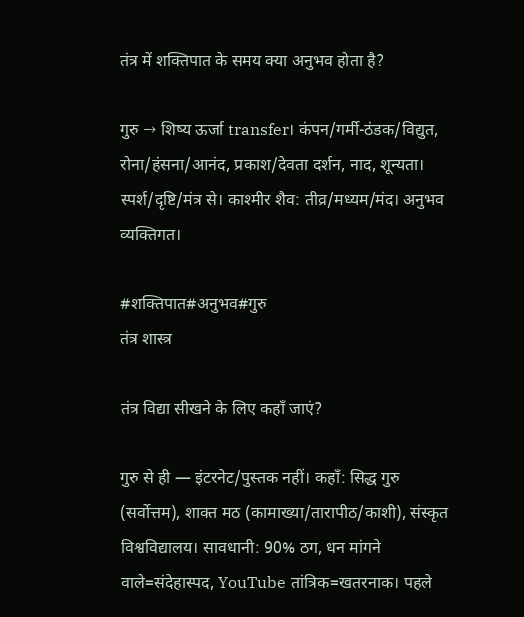तंत्र में शक्तिपात के समय क्या अनुभव होता है?

गुरु → शिष्य ऊर्जा transfer। कंपन/गर्मी-ठंडक/विद्युत, रोना/हंसना/आनंद, प्रकाश/देवता दर्शन, नाद, शून्यता। स्पर्श/दृष्टि/मंत्र से। काश्मीर शैव: तीव्र/मध्यम/मंद। अनुभव व्यक्तिगत।

#शक्तिपात#अनुभव#गुरु
तंत्र शास्त्र

तंत्र विद्या सीखने के लिए कहाँ जाएं?

गुरु से ही — इंटरनेट/पुस्तक नहीं। कहाँ: सिद्ध गुरु (सर्वोत्तम), शाक्त मठ (कामाख्या/तारापीठ/काशी), संस्कृत विश्वविद्यालय। सावधानी: 90% ठग, धन मांगने वाले=संदेहास्पद, YouTube तांत्रिक=खतरनाक। पहले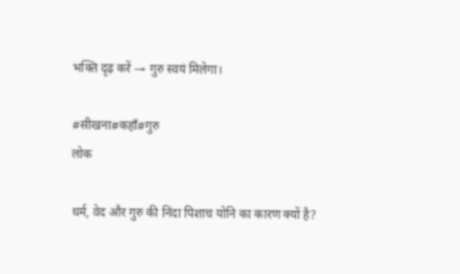भक्ति दृढ़ करें → गुरु स्वयं मिलेगा।

#सीखना#कहाँ#गुरु
लोक

धर्म, वेद और गुरु की निंदा पिशाच योनि का कारण क्यों है?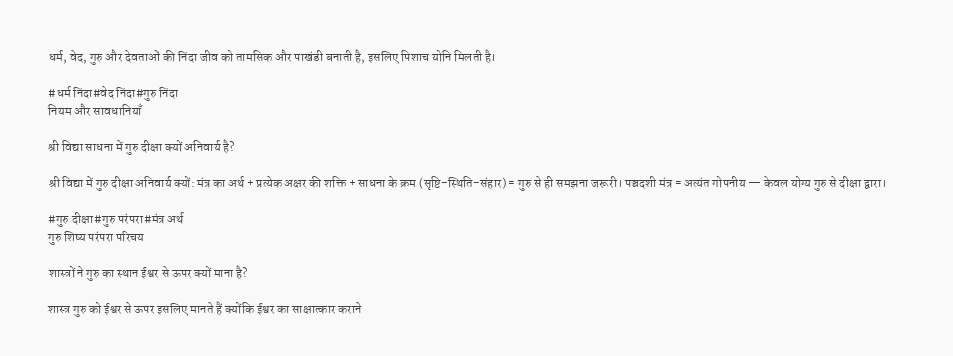धर्म, वेद, गुरु और देवताओं की निंदा जीव को तामसिक और पाखंडी बनाती है, इसलिए पिशाच योनि मिलती है।

#धर्म निंदा#वेद निंदा#गुरु निंदा
नियम और सावधानियाँ

श्री विद्या साधना में गुरु दीक्षा क्यों अनिवार्य है?

श्री विद्या में गुरु दीक्षा अनिवार्य क्यों: मंत्र का अर्थ + प्रत्येक अक्षर की शक्ति + साधना के क्रम (सृष्टि-स्थिति-संहार) = गुरु से ही समझना जरूरी। पञ्चदशी मंत्र = अत्यंत गोपनीय — केवल योग्य गुरु से दीक्षा द्वारा।

#गुरु दीक्षा#गुरु परंपरा#मंत्र अर्थ
गुरु शिष्य परंपरा परिचय

शास्त्रों ने गुरु का स्थान ईश्वर से ऊपर क्यों माना है?

शास्त्र गुरु को ईश्वर से ऊपर इसलिए मानते हैं क्योंकि ईश्वर का साक्षात्कार कराने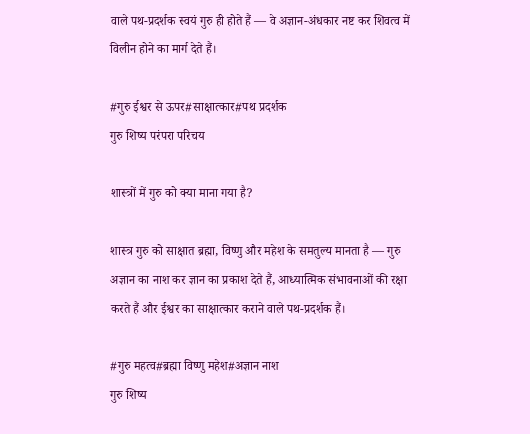वाले पथ-प्रदर्शक स्वयं गुरु ही होते हैं — वे अज्ञान-अंधकार नष्ट कर शिवत्व में विलीन होने का मार्ग देते हैं।

#गुरु ईश्वर से ऊपर#साक्षात्कार#पथ प्रदर्शक
गुरु शिष्य परंपरा परिचय

शास्त्रों में गुरु को क्या माना गया है?

शास्त्र गुरु को साक्षात ब्रह्मा, विष्णु और महेश के समतुल्य मानता है — गुरु अज्ञान का नाश कर ज्ञान का प्रकाश देते हैं, आध्यात्मिक संभावनाओं की रक्षा करते हैं और ईश्वर का साक्षात्कार कराने वाले पथ-प्रदर्शक हैं।

#गुरु महत्व#ब्रह्मा विष्णु महेश#अज्ञान नाश
गुरु शिष्य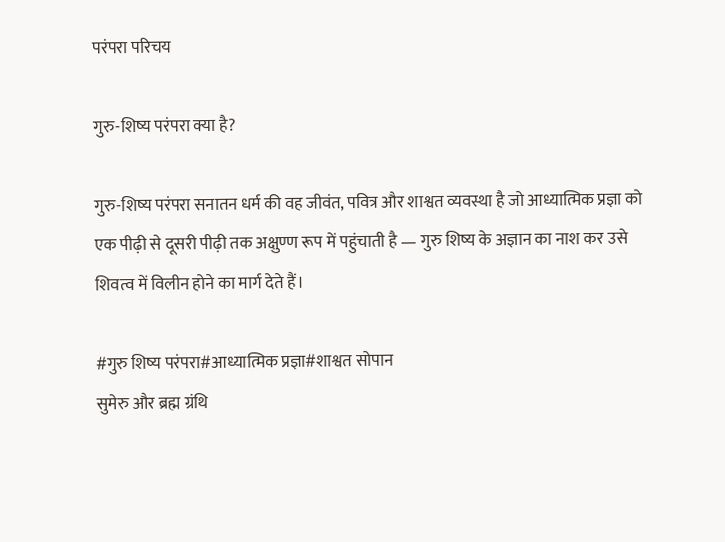परंपरा परिचय

गुरु-शिष्य परंपरा क्या है?

गुरु-शिष्य परंपरा सनातन धर्म की वह जीवंत, पवित्र और शाश्वत व्यवस्था है जो आध्यात्मिक प्रज्ञा को एक पीढ़ी से दूसरी पीढ़ी तक अक्षुण्ण रूप में पहुंचाती है — गुरु शिष्य के अज्ञान का नाश कर उसे शिवत्व में विलीन होने का मार्ग देते हैं।

#गुरु शिष्य परंपरा#आध्यात्मिक प्रज्ञा#शाश्वत सोपान
सुमेरु और ब्रह्म ग्रंथि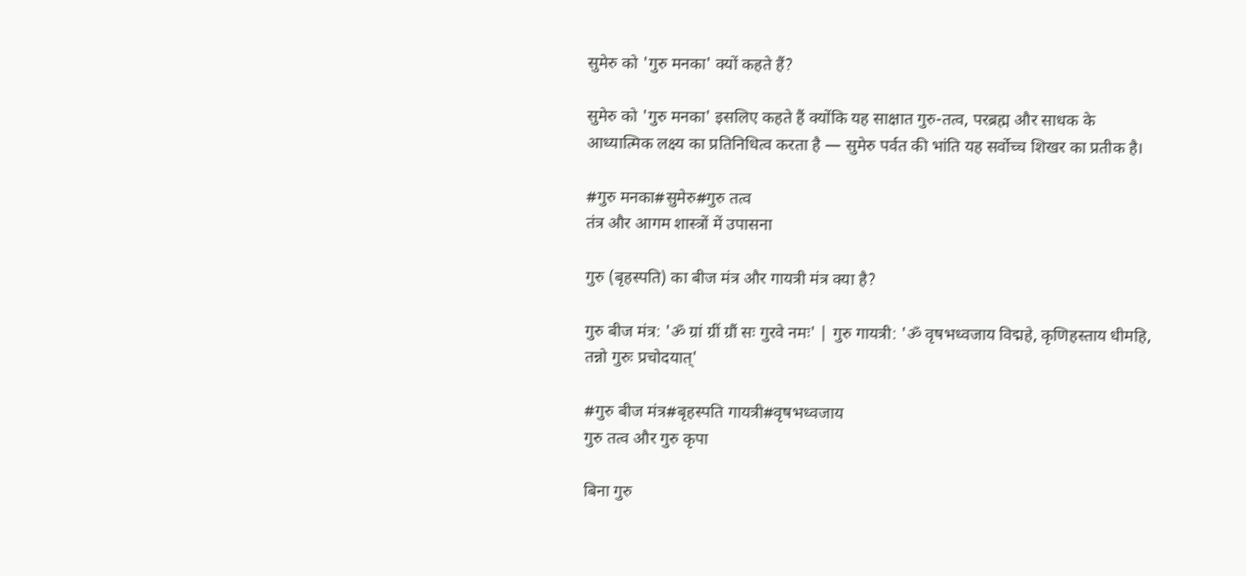सुमेरु को 'गुरु मनका' क्यों कहते हैं?

सुमेरु को 'गुरु मनका' इसलिए कहते हैं क्योंकि यह साक्षात गुरु-तत्व, परब्रह्म और साधक के आध्यात्मिक लक्ष्य का प्रतिनिधित्व करता है — सुमेरु पर्वत की भांति यह सर्वोच्च शिखर का प्रतीक है।

#गुरु मनका#सुमेरु#गुरु तत्व
तंत्र और आगम शास्त्रों में उपासना

गुरु (बृहस्पति) का बीज मंत्र और गायत्री मंत्र क्या है?

गुरु बीज मंत्र: 'ॐ ग्रां ग्रीं ग्रौं सः गुरवे नमः' | गुरु गायत्री: 'ॐ वृषभध्वजाय विद्महे, कृणिहस्ताय धीमहि, तन्नो गुरुः प्रचोदयात्'

#गुरु बीज मंत्र#बृहस्पति गायत्री#वृषभध्वजाय
गुरु तत्व और गुरु कृपा

बिना गुरु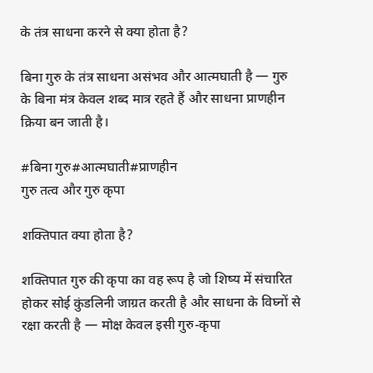के तंत्र साधना करने से क्या होता है?

बिना गुरु के तंत्र साधना असंभव और आत्मघाती है — गुरु के बिना मंत्र केवल शब्द मात्र रहते हैं और साधना प्राणहीन क्रिया बन जाती है।

#बिना गुरु#आत्मघाती#प्राणहीन
गुरु तत्व और गुरु कृपा

शक्तिपात क्या होता है?

शक्तिपात गुरु की कृपा का वह रूप है जो शिष्य में संचारित होकर सोई कुंडलिनी जाग्रत करती है और साधना के विघ्नों से रक्षा करती है — मोक्ष केवल इसी गुरु-कृपा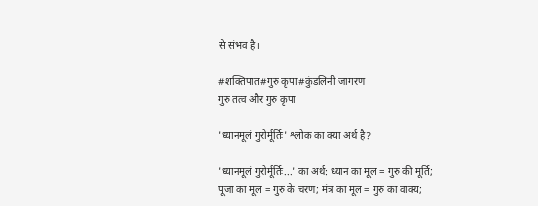से संभव है।

#शक्तिपात#गुरु कृपा#कुंडलिनी जागरण
गुरु तत्व और गुरु कृपा

'ध्यानमूलं गुरोर्मूर्तिः' श्लोक का क्या अर्थ है?

'ध्यानमूलं गुरोर्मूर्तिः...' का अर्थ: ध्यान का मूल = गुरु की मूर्ति; पूजा का मूल = गुरु के चरण; मंत्र का मूल = गुरु का वाक्य;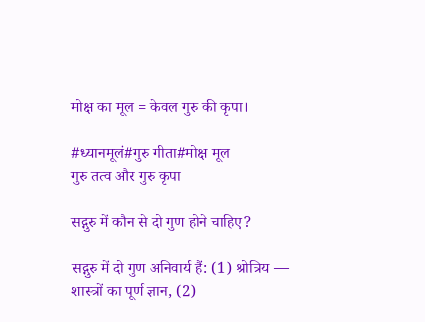मोक्ष का मूल = केवल गुरु की कृपा।

#ध्यानमूलं#गुरु गीता#मोक्ष मूल
गुरु तत्व और गुरु कृपा

सद्गुरु में कौन से दो गुण होने चाहिए?

सद्गुरु में दो गुण अनिवार्य हैं: (1) श्रोत्रिय — शास्त्रों का पूर्ण ज्ञान, (2)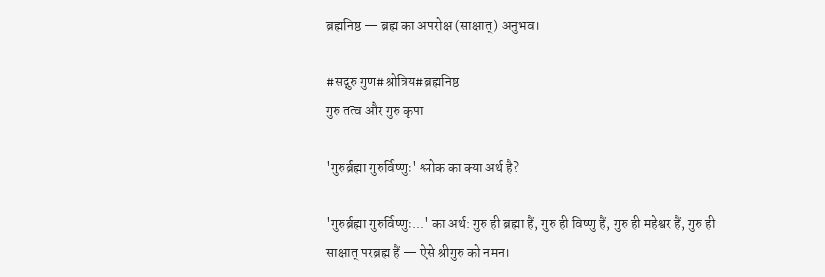ब्रह्मनिष्ठ — ब्रह्म का अपरोक्ष (साक्षात्) अनुभव।

#सद्गुरु गुण#श्रोत्रिय#ब्रह्मनिष्ठ
गुरु तत्व और गुरु कृपा

'गुरुर्ब्रह्मा गुरुर्विष्णुः' श्लोक का क्या अर्थ है?

'गुरुर्ब्रह्मा गुरुर्विष्णुः...' का अर्थ: गुरु ही ब्रह्मा हैं, गुरु ही विष्णु हैं, गुरु ही महेश्वर हैं, गुरु ही साक्षात् परब्रह्म हैं — ऐसे श्रीगुरु को नमन।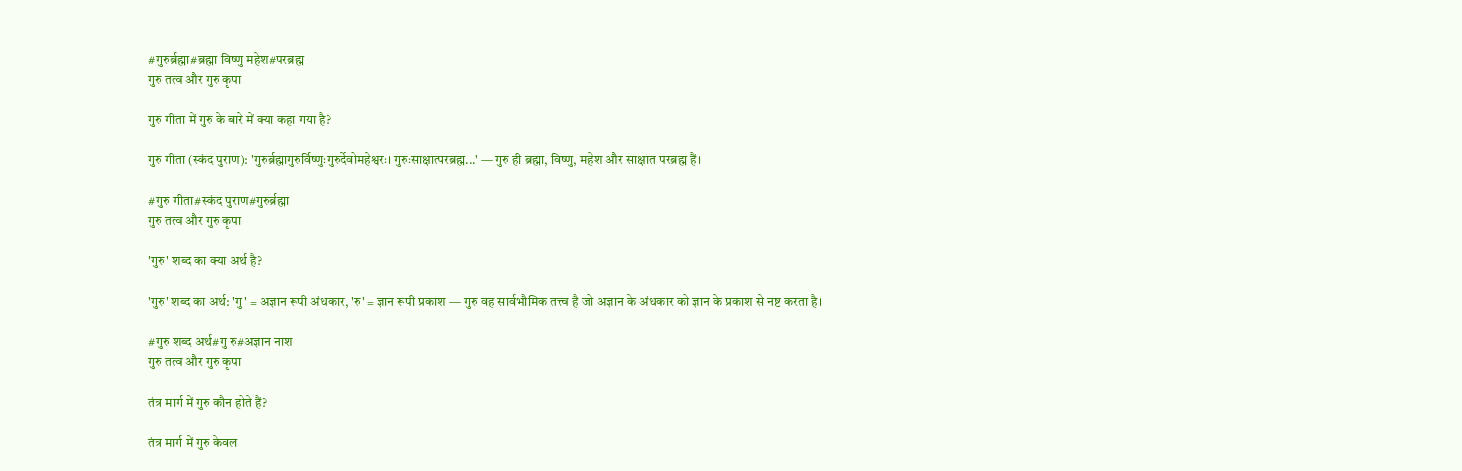#गुरुर्ब्रह्मा#ब्रह्मा विष्णु महेश#परब्रह्म
गुरु तत्व और गुरु कृपा

गुरु गीता में गुरु के बारे में क्या कहा गया है?

गुरु गीता (स्कंद पुराण): 'गुरुर्ब्रह्मागुरुर्विष्णुःगुरुर्देवोमहेश्वरः। गुरुःसाक्षात्परब्रह्म...' — गुरु ही ब्रह्मा, विष्णु, महेश और साक्षात परब्रह्म हैं।

#गुरु गीता#स्कंद पुराण#गुरुर्ब्रह्मा
गुरु तत्व और गुरु कृपा

'गुरु' शब्द का क्या अर्थ है?

'गुरु' शब्द का अर्थ: 'गु' = अज्ञान रूपी अंधकार, 'रु' = ज्ञान रूपी प्रकाश — गुरु वह सार्वभौमिक तत्त्व है जो अज्ञान के अंधकार को ज्ञान के प्रकाश से नष्ट करता है।

#गुरु शब्द अर्थ#गु रु#अज्ञान नाश
गुरु तत्व और गुरु कृपा

तंत्र मार्ग में गुरु कौन होते हैं?

तंत्र मार्ग में गुरु केवल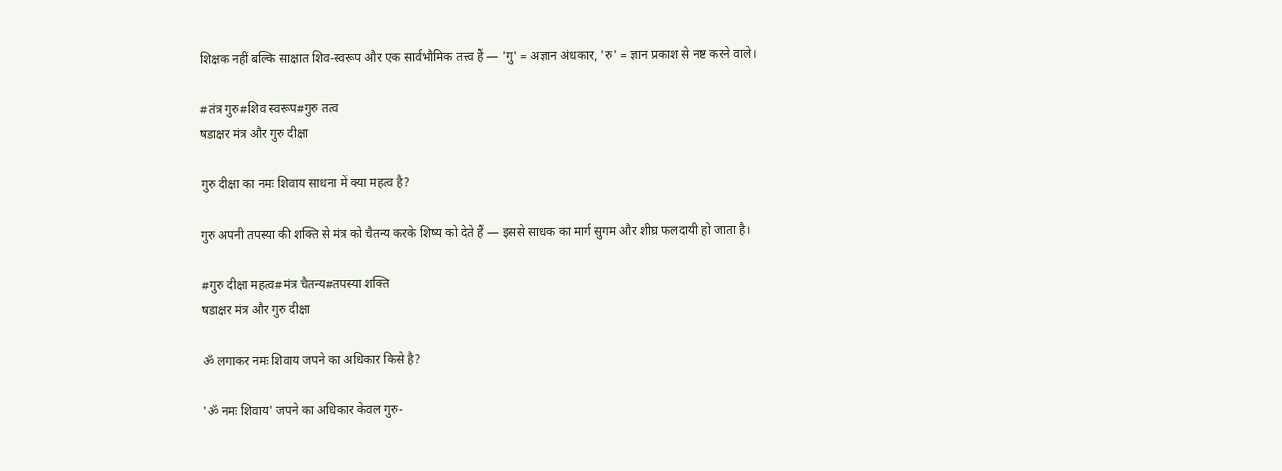शिक्षक नहीं बल्कि साक्षात शिव-स्वरूप और एक सार्वभौमिक तत्त्व हैं — 'गु' = अज्ञान अंधकार, 'रु' = ज्ञान प्रकाश से नष्ट करने वाले।

#तंत्र गुरु#शिव स्वरूप#गुरु तत्व
षडाक्षर मंत्र और गुरु दीक्षा

गुरु दीक्षा का नमः शिवाय साधना में क्या महत्व है?

गुरु अपनी तपस्या की शक्ति से मंत्र को चैतन्य करके शिष्य को देते हैं — इससे साधक का मार्ग सुगम और शीघ्र फलदायी हो जाता है।

#गुरु दीक्षा महत्व#मंत्र चैतन्य#तपस्या शक्ति
षडाक्षर मंत्र और गुरु दीक्षा

ॐ लगाकर नमः शिवाय जपने का अधिकार किसे है?

'ॐ नमः शिवाय' जपने का अधिकार केवल गुरु-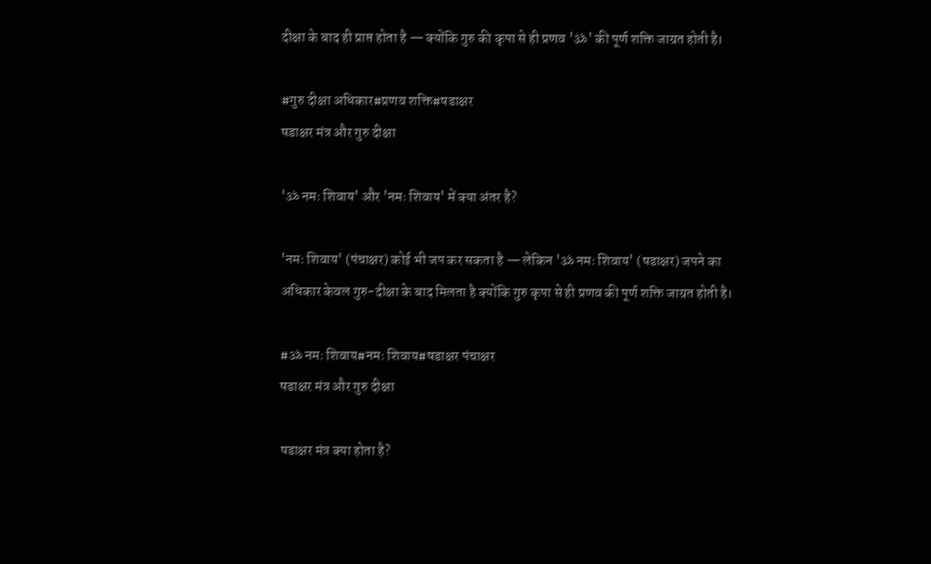दीक्षा के बाद ही प्राप्त होता है — क्योंकि गुरु की कृपा से ही प्रणव 'ॐ' की पूर्ण शक्ति जाग्रत होती है।

#गुरु दीक्षा अधिकार#प्रणव शक्ति#षडाक्षर
षडाक्षर मंत्र और गुरु दीक्षा

'ॐ नमः शिवाय' और 'नमः शिवाय' में क्या अंतर है?

'नमः शिवाय' (पंचाक्षर) कोई भी जप कर सकता है — लेकिन 'ॐ नमः शिवाय' (षडाक्षर) जपने का अधिकार केवल गुरु-दीक्षा के बाद मिलता है क्योंकि गुरु कृपा से ही प्रणव की पूर्ण शक्ति जाग्रत होती है।

#ॐ नमः शिवाय#नमः शिवाय#षडाक्षर पंचाक्षर
षडाक्षर मंत्र और गुरु दीक्षा

षडाक्षर मंत्र क्या होता है?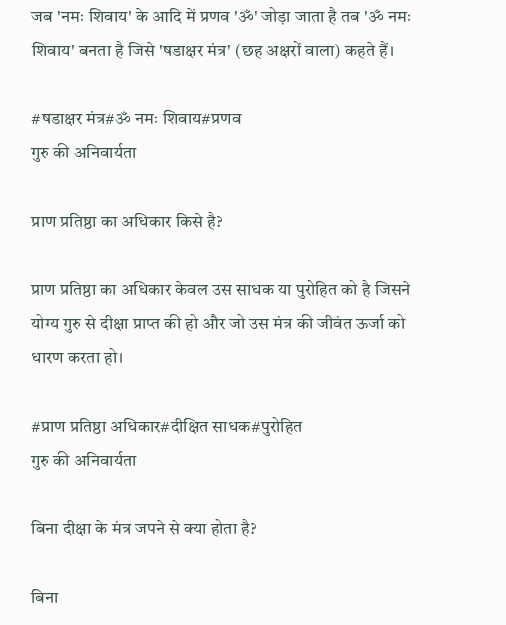जब 'नमः शिवाय' के आदि में प्रणव 'ॐ' जोड़ा जाता है तब 'ॐ नमः शिवाय' बनता है जिसे 'षडाक्षर मंत्र' (छह अक्षरों वाला) कहते हैं।

#षडाक्षर मंत्र#ॐ नमः शिवाय#प्रणव
गुरु की अनिवार्यता

प्राण प्रतिष्ठा का अधिकार किसे है?

प्राण प्रतिष्ठा का अधिकार केवल उस साधक या पुरोहित को है जिसने योग्य गुरु से दीक्षा प्राप्त की हो और जो उस मंत्र की जीवंत ऊर्जा को धारण करता हो।

#प्राण प्रतिष्ठा अधिकार#दीक्षित साधक#पुरोहित
गुरु की अनिवार्यता

बिना दीक्षा के मंत्र जपने से क्या होता है?

बिना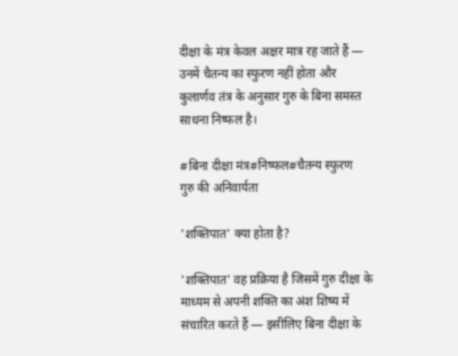दीक्षा के मंत्र केवल अक्षर मात्र रह जाते हैं — उनमें चैतन्य का स्फुरण नहीं होता और कुलार्णव तंत्र के अनुसार गुरु के बिना समस्त साधना निष्फल है।

#बिना दीक्षा मंत्र#निष्फल#चैतन्य स्फुरण
गुरु की अनिवार्यता

'शक्तिपात' क्या होता है?

'शक्तिपात' वह प्रक्रिया है जिसमें गुरु दीक्षा के माध्यम से अपनी शक्ति का अंश शिष्य में संचारित करते हैं — इसीलिए बिना दीक्षा के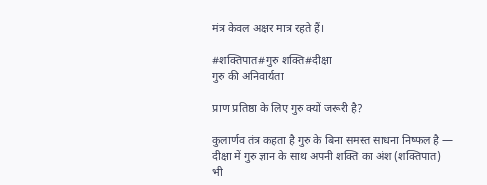मंत्र केवल अक्षर मात्र रहते हैं।

#शक्तिपात#गुरु शक्ति#दीक्षा
गुरु की अनिवार्यता

प्राण प्रतिष्ठा के लिए गुरु क्यों जरूरी है?

कुलार्णव तंत्र कहता है गुरु के बिना समस्त साधना निष्फल है — दीक्षा में गुरु ज्ञान के साथ अपनी शक्ति का अंश (शक्तिपात) भी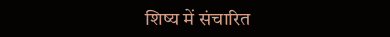शिष्य में संचारित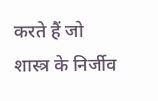करते हैं जो शास्त्र के निर्जीव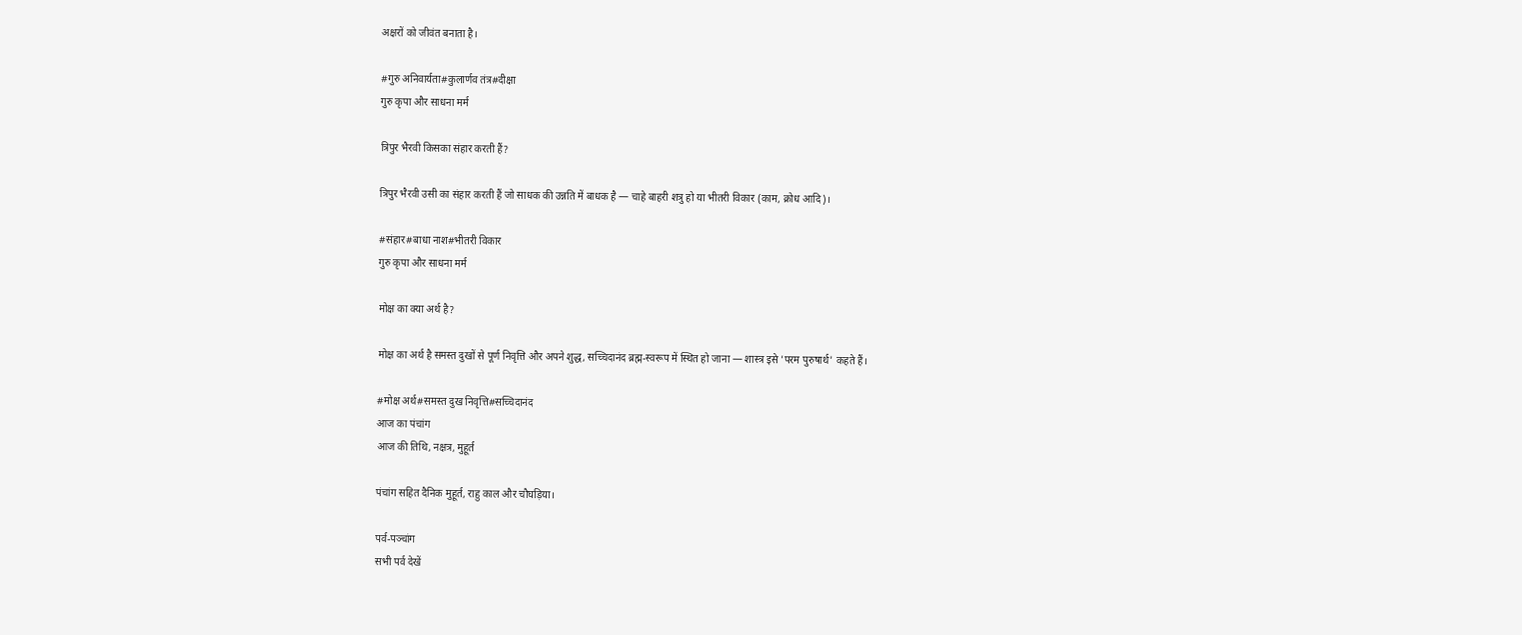अक्षरों को जीवंत बनाता है।

#गुरु अनिवार्यता#कुलार्णव तंत्र#दीक्षा
गुरु कृपा और साधना मर्म

त्रिपुर भैरवी किसका संहार करती हैं?

त्रिपुर भैरवी उसी का संहार करती हैं जो साधक की उन्नति में बाधक है — चाहे बाहरी शत्रु हो या भीतरी विकार (काम, क्रोध आदि)।

#संहार#बाधा नाश#भीतरी विकार
गुरु कृपा और साधना मर्म

मोक्ष का क्या अर्थ है?

मोक्ष का अर्थ है समस्त दुखों से पूर्ण निवृत्ति और अपने शुद्ध, सच्चिदानंद ब्रह्म-स्वरूप में स्थित हो जाना — शास्त्र इसे 'परम पुरुषार्थ' कहते हैं।

#मोक्ष अर्थ#समस्त दुख निवृत्ति#सच्चिदानंद
आज का पंचांग
आज की तिथि, नक्षत्र, मुहूर्त

पंचांग सहित दैनिक मुहूर्त, राहु काल और चौघड़िया।

पर्व-पञ्चांग
सभी पर्व देखें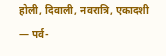होली, दिवाली, नवरात्रि, एकादशी — पर्व-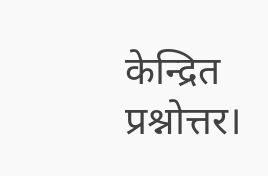केन्द्रित प्रश्नोत्तर।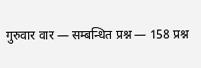गुरुवार वार — सम्बन्धित प्रश्न — 158 प्रश्न